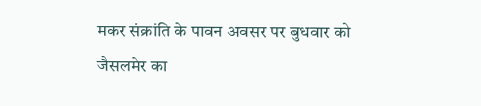मकर संक्रांति के पावन अवसर पर बुधवार को जैसलमेर का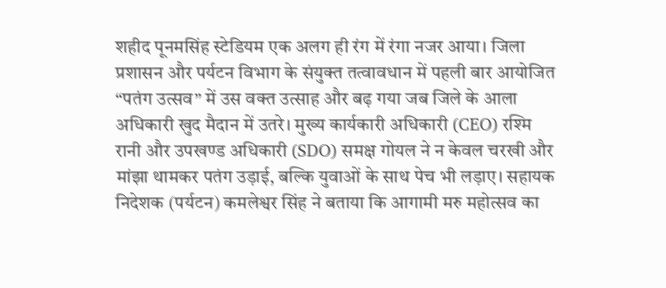शहीद पूनमसिंह स्टेडियम एक अलग ही रंग में रंगा नजर आया। जिला प्रशासन और पर्यटन विभाग के संयुक्त तत्वावधान में पहली बार आयोजित “पतंग उत्सव” में उस वक्त उत्साह और बढ़ गया जब जिले के आला अधिकारी खुद मैदान में उतरे। मुख्य कार्यकारी अधिकारी (CEO) रश्मि रानी और उपखण्ड अधिकारी (SDO) समक्ष गोयल ने न केवल चरखी और मांझा थामकर पतंग उड़ाई, बल्कि युवाओं के साथ पेच भी लड़ाए। सहायक निदेशक (पर्यटन) कमलेश्वर सिंह ने बताया कि आगामी मरु महोत्सव का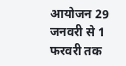आयोजन 29 जनवरी से 1 फरवरी तक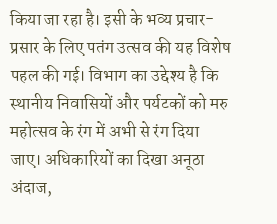किया जा रहा है। इसी के भव्य प्रचार-प्रसार के लिए पतंग उत्सव की यह विशेष पहल की गई। विभाग का उद्देश्य है कि स्थानीय निवासियों और पर्यटकों को मरु महोत्सव के रंग में अभी से रंग दिया जाए। अधिकारियों का दिखा अनूठा अंदाज,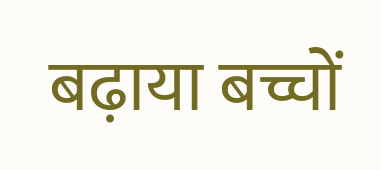बढ़ाया बच्चों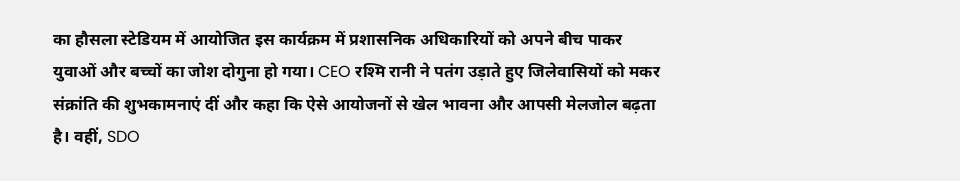का हौसला स्टेडियम में आयोजित इस कार्यक्रम में प्रशासनिक अधिकारियों को अपने बीच पाकर युवाओं और बच्चों का जोश दोगुना हो गया। CEO रश्मि रानी ने पतंग उड़ाते हुए जिलेवासियों को मकर संक्रांति की शुभकामनाएं दीं और कहा कि ऐसे आयोजनों से खेल भावना और आपसी मेलजोल बढ़ता है। वहीं, SDO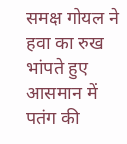समक्ष गोयल ने हवा का रुख भांपते हुए आसमान में पतंग की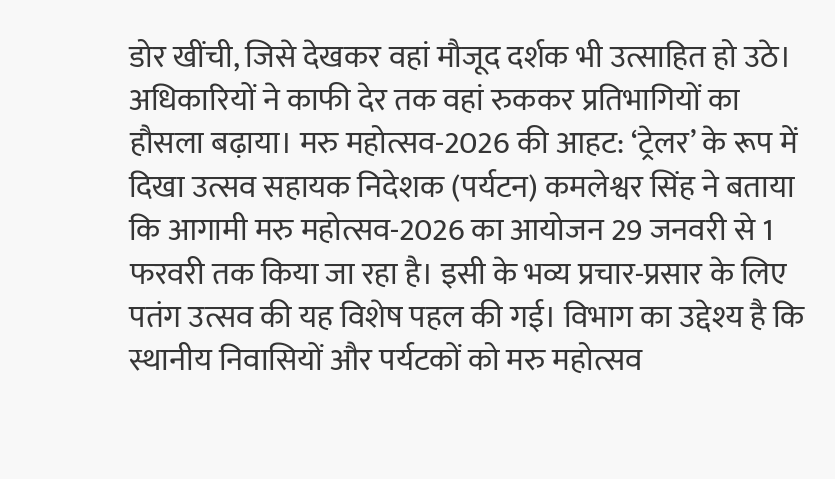डोर खींची, जिसे देखकर वहां मौजूद दर्शक भी उत्साहित हो उठे। अधिकारियों ने काफी देर तक वहां रुककर प्रतिभागियों का हौसला बढ़ाया। मरु महोत्सव-2026 की आहट: ‘ट्रेलर’ के रूप में दिखा उत्सव सहायक निदेशक (पर्यटन) कमलेश्वर सिंह ने बताया कि आगामी मरु महोत्सव-2026 का आयोजन 29 जनवरी से 1 फरवरी तक किया जा रहा है। इसी के भव्य प्रचार-प्रसार के लिए पतंग उत्सव की यह विशेष पहल की गई। विभाग का उद्देश्य है कि स्थानीय निवासियों और पर्यटकों को मरु महोत्सव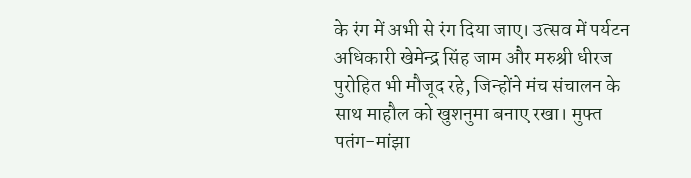के रंग में अभी से रंग दिया जाए। उत्सव में पर्यटन अधिकारी खेमेन्द्र सिंह जाम और मरुश्री धीरज पुरोहित भी मौजूद रहे, जिन्होंने मंच संचालन के साथ माहौल को खुशनुमा बनाए रखा। मुफ्त पतंग-मांझा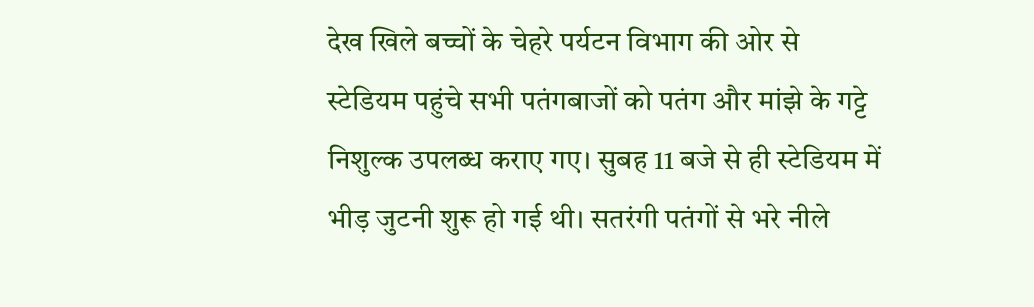देख खिले बच्चों के चेहरे पर्यटन विभाग की ओर से स्टेडियम पहुंचे सभी पतंगबाजों को पतंग और मांझे के गट्टे निशुल्क उपलब्ध कराए गए। सुबह 11 बजे से ही स्टेडियम में भीड़ जुटनी शुरू हो गई थी। सतरंगी पतंगों से भरे नीले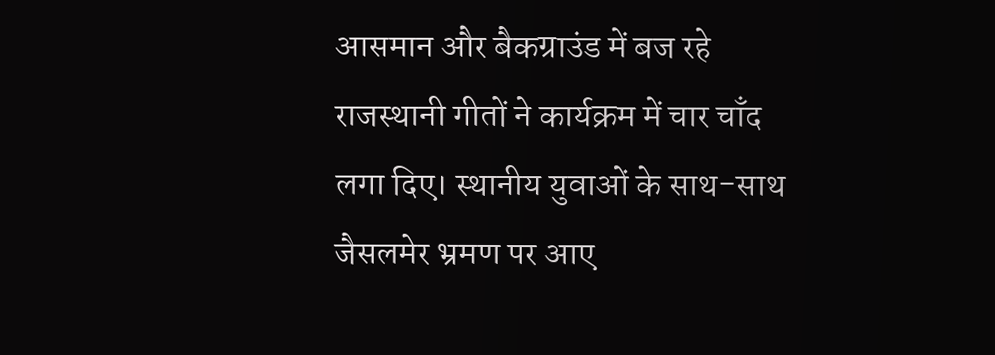आसमान और बैकग्राउंड में बज रहे राजस्थानी गीतों ने कार्यक्रम में चार चाँद लगा दिए। स्थानीय युवाओं के साथ-साथ जैसलमेर भ्रमण पर आए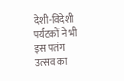देशी-विदेशी पर्यटकों ने भी इस पतंग उत्सव का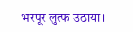भरपूर लुत्फ उठाया।